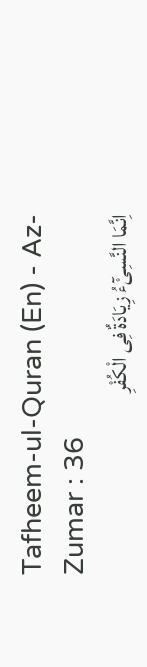Tafheem-ul-Quran (En) - Az-Zumar : 36
اِنَّمَا النَّسِیْٓءُ زِیَادَةٌ فِی الْكُفْرِ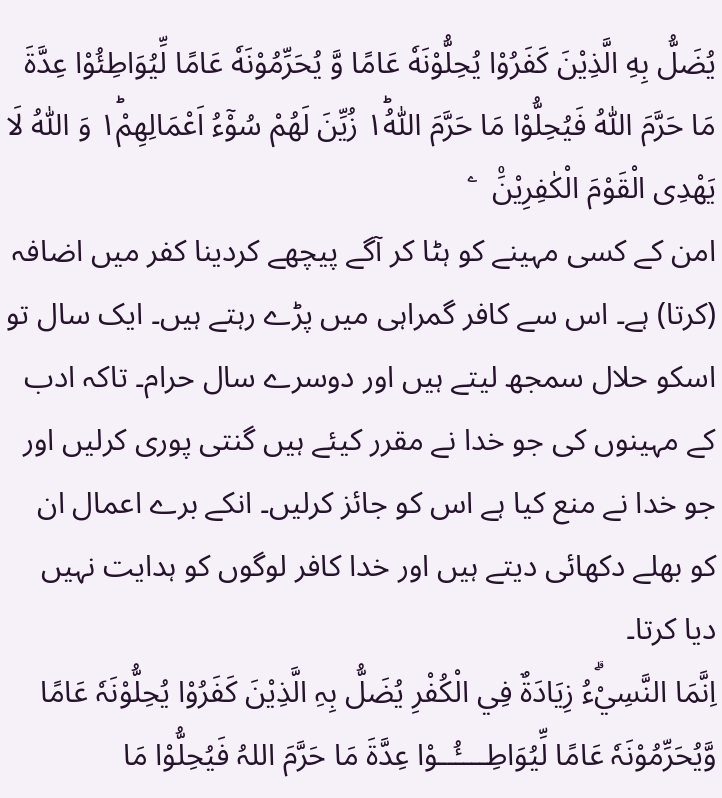یُضَلُّ بِهِ الَّذِیْنَ كَفَرُوْا یُحِلُّوْنَهٗ عَامًا وَّ یُحَرِّمُوْنَهٗ عَامًا لِّیُوَاطِئُوْا عِدَّةَ مَا حَرَّمَ اللّٰهُ فَیُحِلُّوْا مَا حَرَّمَ اللّٰهُ١ؕ زُیِّنَ لَهُمْ سُوْٓءُ اَعْمَالِهِمْ١ؕ وَ اللّٰهُ لَا یَهْدِی الْقَوْمَ الْكٰفِرِیْنَ۠   ۧ
امن کے کسی مہینے کو ہٹا کر آگے پیچھے کردینا کفر میں اضافہ (کرتا) ہے۔ اس سے کافر گمراہی میں پڑے رہتے ہیں۔ ایک سال تو اسکو حلال سمجھ لیتے ہیں اور دوسرے سال حرام۔ تاکہ ادب کے مہینوں کی جو خدا نے مقرر کیئے ہیں گنتی پوری کرلیں اور جو خدا نے منع کیا ہے اس کو جائز کرلیں۔ انکے برے اعمال ان کو بھلے دکھائی دیتے ہیں اور خدا کافر لوگوں کو ہدایت نہیں دیا کرتا۔
اِنَّمَا النَّسِيْۗءُ زِيَادَۃٌ فِي الْكُفْرِ يُضَلُّ بِہِ الَّذِيْنَ كَفَرُوْا يُحِلُّوْنَہٗ عَامًا وَّيُحَرِّمُوْنَہٗ عَامًا لِّيُوَاطِــــُٔــوْا عِدَّۃَ مَا حَرَّمَ اللہُ فَيُحِلُّوْا مَا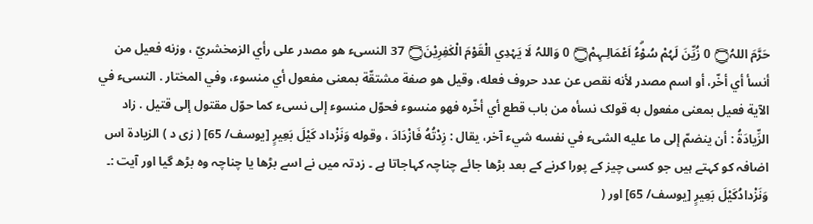حَرَّمَ اللہُ۝ 0 زُيِّنَ لَہُمْ سُوْۗءُ اَعْمَالِـہِمْ۝ 0 وَاللہُ لَا يَہْدِي الْقَوْمَ الْكٰفِرِيْنَ۝ 37 النسیء هو مصدر علی رأي الزمخشريّ ، وزنه فعیل من أنسأ أي أخّر، أو اسم مصدر لأنه نقص عن عدد حروف فعله، وقیل هو صفة مشتقّة بمعنی مفعول أي منسوء، وفي المختار . النسیء في الآية فعیل بمعنی مفعول به قولک نسأه من باب قطع أي أخّره فهو منسوء فحوّل منسوء إلى نسیء کما حوّل مقتول إلى قتیل . زاد الزِّيادَةُ : أن ينضمّ إلى ما عليه الشیء في نفسه شيء آخر، يقال : زِدْتُهُ فَازْدَادَ ، وقوله وَنَزْداد كَيْلَ بَعِيرٍ [يوسف/ 65] ( زی د ) الزیادۃ اس اضافہ کو کہتے ہیں جو کسی چیز کے پورا کرنے کے بعد بڑھا جائے چناچہ کہاجاتا ہے ۔ زدتہ میں نے اسے بڑھا یا چناچہ وہ بڑھ گیا اور آیت :۔ وَنَزْدادُكَيْلَ بَعِيرٍ [يوسف/ 65] اور (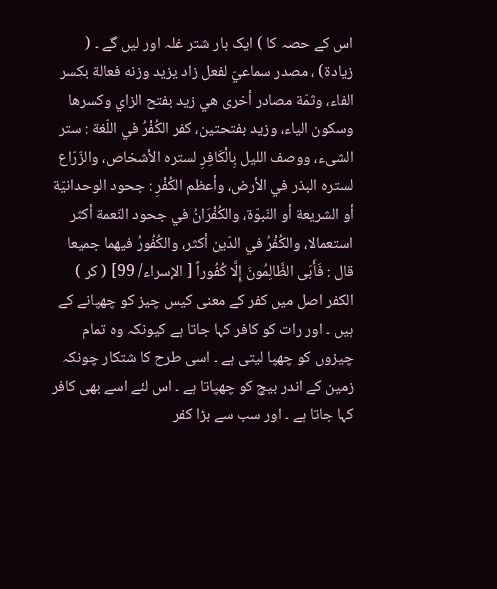اس کے حصہ کا ) ایک بار شتر غلہ اور لیں گے ۔ ( زيادة) ، مصدر سماعيّ لفعل زاد يزيد وزنه فعالة بکسر الفاء، وثمّة مصادر أخری هي زيد بفتح الزاي وکسرها وسکون الیاء، وزید بفتحتین، كفر الكُفْرُ في اللّغة : ستر الشیء، ووصف اللیل بِالْكَافِرِ لستره الأشخاص، والزّرّاع لستره البذر في الأرض، وأعظم الكُفْرِ : جحود الوحدانيّة أو الشریعة أو النّبوّة، والکُفْرَانُ في جحود النّعمة أكثر استعمالا، والکُفْرُ في الدّين أكثر، والکُفُورُ فيهما جمیعا قال : فَأَبَى الظَّالِمُونَ إِلَّا كُفُوراً [ الإسراء/ 99] ( کر ) الکفر اصل میں کفر کے معنی کیس چیز کو چھپانے کے ہیں ۔ اور رات کو کافر کہا جاتا ہے کیونکہ وہ تمام چیزوں کو چھپا لیتی ہے ۔ اسی طرح کا شتکار چونکہ زمین کے اندر بیچ کو چھپاتا ہے ۔ اس لئے اسے بھی کافر کہا جاتا ہے ۔ اور سب سے بڑا کفر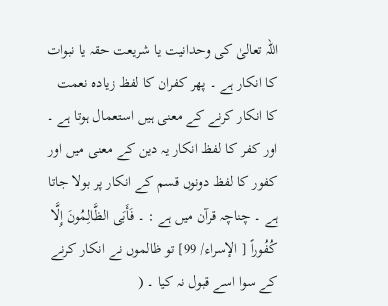اللہ تعالیٰ کی وحدانیت یا شریعت حقہ یا نبوات کا انکار ہے ۔ پھر کفران کا لفظ زیادہ نعمت کا انکار کرنے کے معنی ہیں استعمال ہوتا ہے ۔ اور کفر کا لفظ انکار یہ دین کے معنی میں اور کفور کا لفظ دونوں قسم کے انکار پر بولا جاتا ہے ۔ چناچہ قرآن میں ہے : ۔ فَأَبَى الظَّالِمُونَ إِلَّا كُفُوراً [ الإسراء/ 99] تو ظالموں نے انکار کرنے کے سوا اسے قبول نہ کیا ۔ (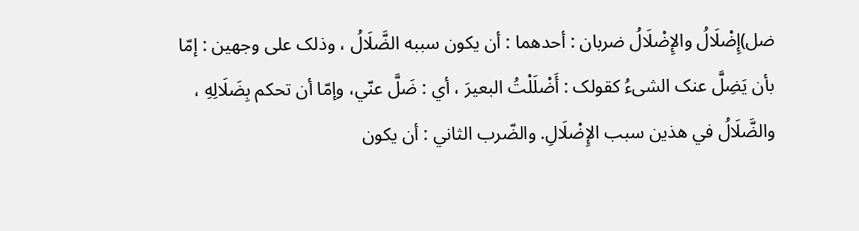ضل)إِضْلَالُ والإِضْلَالُ ضربان : أحدهما : أن يكون سببه الضَّلَالُ ، وذلک علی وجهين : إمّا بأن يَضِلَّ عنک الشیءُ کقولک : أَضْلَلْتُ البعیرَ ، أي : ضَلَّ عنّي، وإمّا أن تحکم بِضَلَالِهِ ، والضَّلَالُ في هذين سبب الإِضْلَالِ. والضّرب الثاني : أن يكون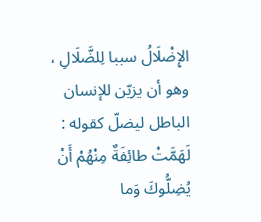الإِضْلَالُ سببا لِلضَّلَالِ ، وهو أن يزيّن للإنسان الباطل ليضلّ کقوله : لَهَمَّتْ طائِفَةٌ مِنْهُمْ أَنْ يُضِلُّوكَ وَما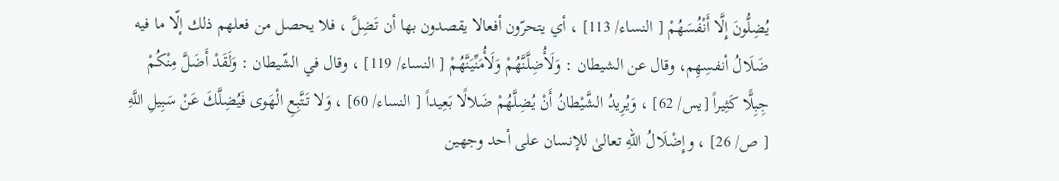يُضِلُّونَ إِلَّا أَنْفُسَهُمْ [ النساء/ 113] ، أي يتحرّون أفعالا يقصدون بها أن تَضِلَّ ، فلا يحصل من فعلهم ذلك إلّا ما فيه ضَلَالُ أنفسِهِم، وقال عن الشیطان : وَلَأُضِلَّنَّهُمْ وَلَأُمَنِّيَنَّهُمْ [ النساء/ 119] ، وقال في الشّيطان : وَلَقَدْ أَضَلَّ مِنْكُمْ جِبِلًّا كَثِيراً [يس/ 62] ، وَيُرِيدُ الشَّيْطانُ أَنْ يُضِلَّهُمْ ضَلالًا بَعِيداً [ النساء/ 60] ، وَلا تَتَّبِعِ الْهَوى فَيُضِلَّكَ عَنْ سَبِيلِ اللَّهِ [ ص/ 26] ، وإِضْلَالُ اللهِ تعالیٰ للإنسان علی أحد وجهين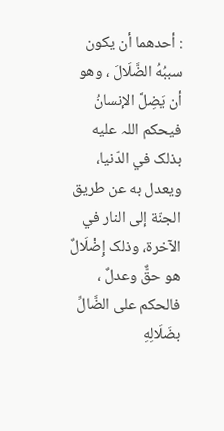: أحدهما أن يكون سببُهُ الضَّلَالَ ، وهو أن يَضِلَّ الإنسانُ فيحكم اللہ عليه بذلک في الدّنيا، ويعدل به عن طریق الجنّة إلى النار في الآخرة، وذلک إِضْلَالٌ هو حقٌّ وعدلٌ ، فالحکم علی الضَّالِّ بضَلَالِهِ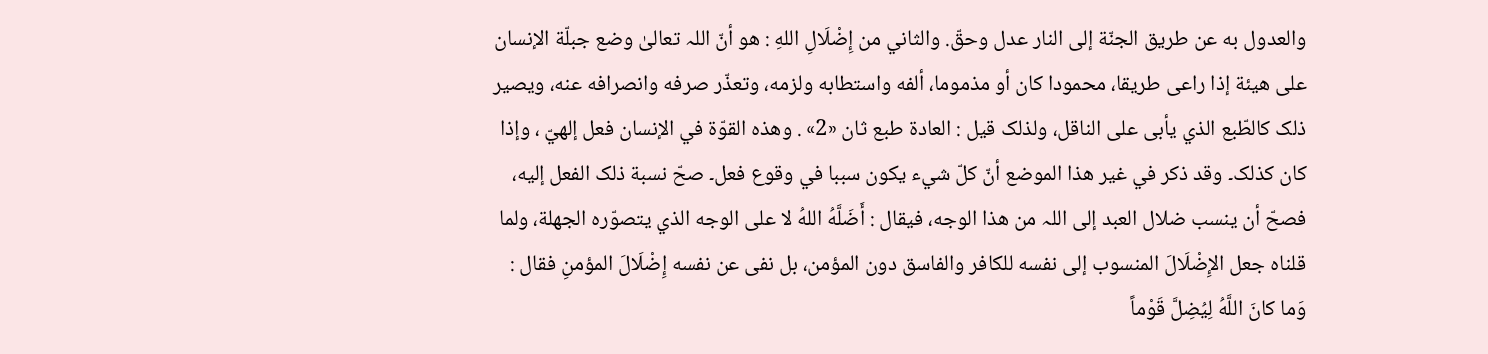والعدول به عن طریق الجنّة إلى النار عدل وحقّ. والثاني من إِضْلَالِ اللهِ : هو أنّ اللہ تعالیٰ وضع جبلّة الإنسان علی هيئة إذا راعی طریقا، محمودا کان أو مذموما، ألفه واستطابه ولزمه، وتعذّر صرفه وانصرافه عنه، ويصير ذلک کالطّبع الذي يأبى علی الناقل، ولذلک قيل : العادة طبع ثان «2» . وهذه القوّة في الإنسان فعل إلهيّ ، وإذا کان کذلک۔ وقد ذکر في غير هذا الموضع أنّ كلّ شيء يكون سببا في وقوع فعل۔ صحّ نسبة ذلک الفعل إليه، فصحّ أن ينسب ضلال العبد إلى اللہ من هذا الوجه، فيقال : أَضَلَّهُ اللهُ لا علی الوجه الذي يتصوّره الجهلة، ولما قلناه جعل الإِضْلَالَ المنسوب إلى نفسه للکافر والفاسق دون المؤمن، بل نفی عن نفسه إِضْلَالَ المؤمنِ فقال : وَما کانَ اللَّهُ لِيُضِلَّ قَوْماً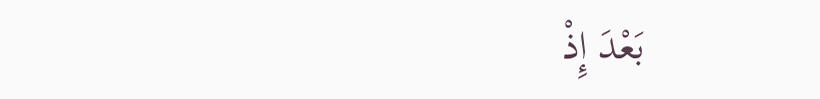بَعْدَ إِذْ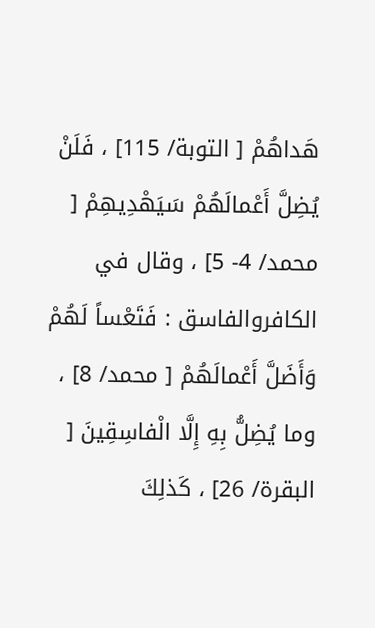هَداهُمْ [ التوبة/ 115] ، فَلَنْ يُضِلَّ أَعْمالَهُمْ سَيَهْدِيهِمْ [ محمد/ 4- 5] ، وقال في الکافروالفاسق : فَتَعْساً لَهُمْ وَأَضَلَّ أَعْمالَهُمْ [ محمد/ 8] ، وما يُضِلُّ بِهِ إِلَّا الْفاسِقِينَ [ البقرة/ 26] ، كَذلِكَ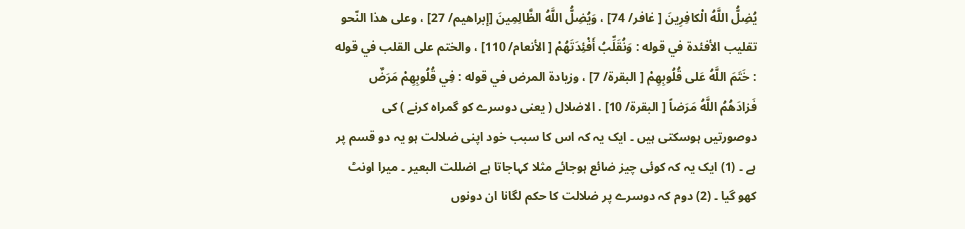يُضِلُّ اللَّهُ الْكافِرِينَ [ غافر/ 74] ، وَيُضِلُّ اللَّهُ الظَّالِمِينَ [إبراهيم/ 27] ، وعلی هذا النّحو تقلیب الأفئدة في قوله : وَنُقَلِّبُ أَفْئِدَتَهُمْ [ الأنعام/ 110] ، والختم علی القلب في قوله : خَتَمَ اللَّهُ عَلى قُلُوبِهِمْ [ البقرة/ 7] ، وزیادة المرض في قوله : فِي قُلُوبِهِمْ مَرَضٌ فَزادَهُمُ اللَّهُ مَرَضاً [ البقرة/ 10] . الاضلال ( یعنی دوسرے کو گمراہ کرنے ) کی دوصورتیں ہوسکتی ہیں ۔ ایک یہ کہ اس کا سبب خود اپنی ضلالت ہو یہ دو قسم پر ہے ۔ (1) ایک یہ کہ کوئی چیز ضائع ہوجائے مثلا کہاجاتا ہے اضللت البعیر ۔ میرا اونٹ کھو گیا ۔ (2) دوم کہ دوسرے پر ضلالت کا حکم لگانا ان دونوں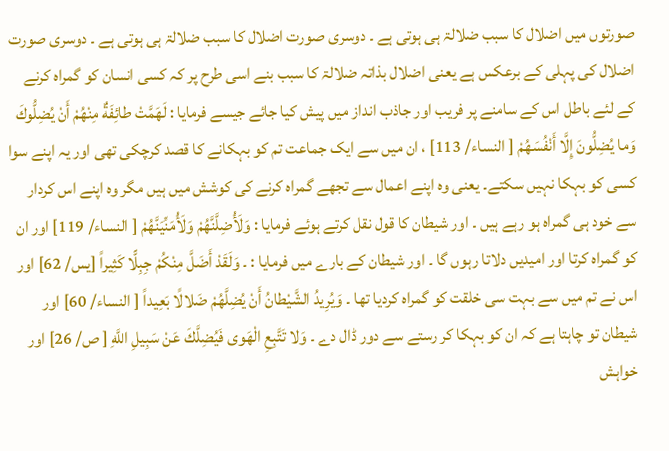صورتوں میں اضلال کا سبب ضلالۃ ہی ہوتی ہے ۔ دوسری صورت اضلال کا سبب ضلالۃ ہی ہوتی ہے ۔ دوسری صورت اضلال کی پہلی کے برعکس ہے یعنی اضلال بذاتہ ضلالۃ کا سبب بنے اسی طرح پر کہ کسی انسان کو گمراہ کرنے کے لئے باطل اس کے سامنے پر فریب اور جاذب انداز میں پیش کیا جائے جیسے فرمایا : لَهَمَّتْ طائِفَةٌ مِنْهُمْ أَنْ يُضِلُّوكَ وَما يُضِلُّونَ إِلَّا أَنْفُسَهُمْ [ النساء/ 113] ، ان میں سے ایک جماعت تم کو بہکانے کا قصد کرچکی تھی اور یہ اپنے سوا کسی کو بہکا نہیں سکتے۔ یعنی وہ اپنے اعمال سے تجھے گمراہ کرنے کی کوشش میں ہیں مگر وہ اپنے اس کردار سے خود ہی گمراہ ہو رہے ہیں ۔ اور شیطان کا قول نقل کرتے ہوئے فرمایا : وَلَأُضِلَّنَّهُمْ وَلَأُمَنِّيَنَّهُمْ [ النساء/ 119] اور ان کو گمراہ کرتا اور امیدیں دلاتا رہوں گا ۔ اور شیطان کے بارے میں فرمایا : ۔ وَلَقَدْ أَضَلَّ مِنْكُمْ جِبِلًّا كَثِيراً [يس/ 62] اور اس نے تم میں سے بہت سی خلقت کو گمراہ کردیا تھا ۔ وَيُرِيدُ الشَّيْطانُ أَنْ يُضِلَّهُمْ ضَلالًا بَعِيداً [ النساء/ 60] اور شیطان تو چاہتا ہے کہ ان کو بہکا کر رستے سے دور ڈال دے ۔ وَلا تَتَّبِعِ الْهَوى فَيُضِلَّكَ عَنْ سَبِيلِ اللَّهِ [ ص/ 26] اور خواہش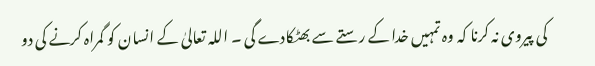کی پیروی نہ کرنا کہ وہ تمہیں خدا کے رستے سے بھٹکادے گی ۔ اللہ تعالیٰ کے انسان کو گمراہ کرنے کی دو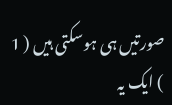صورتیں ہی ہوسکتی ہیں ( 1 ) ایک یہ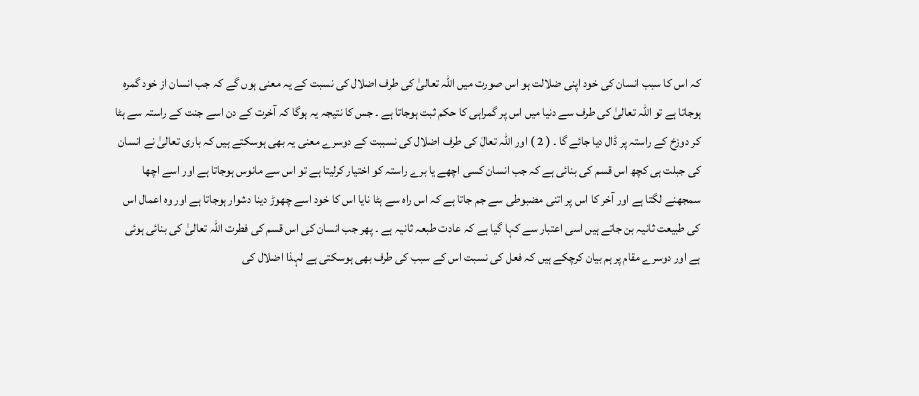کہ اس کا سبب انسان کی خود اپنی ضلالت ہو اس صورت میں اللہ تعالیٰ کی طرف اضلال کی نسبت کے یہ معنی ہوں گے کہ جب انسان از خود گمرہ ہوجاتا ہے تو اللہ تعالیٰ کی طرف سے دنیا میں اس پر گمراہی کا حکم ثبت ہوجاتا ہے ۔ جس کا نتیجہ یہ ہوگا کہ آخرت کے دن اسے جنت کے راستہ سے ہٹا کر دوزخ کے راستہ پر ڈال دیا جائے گا ۔ ( 2 ) اور اللہ تعالٰ کی طرف اضلال کی نسببت کے دوسرے معنی یہ بھی ہوسکتے ہیں کہ باری تعالیٰ نے انسان کی جبلت ہی کچھ اس قسم کی بنائی ہے کہ جب انسان کسی اچھے یا برے راستہ کو اختیار کرلیتا ہے تو اس سے مانوس ہوجاتا ہے اور اسے اچھا سمجھنے لگتا ہے اور آخر کا اس پر اتنی مضبوطی سے جم جاتا ہے کہ اس راہ سے ہٹا نایا اس کا خود اسے چھوڑ دینا دشوار ہوجاتا ہے اور وہ اعمال اس کی طبیعت ثانیہ بن جاتے ہیں اسی اعتبار سے کہا گیا ہے کہ عادت طبعہ ثانیہ ہے ۔ پھر جب انسان کی اس قسم کی فطرت اللہ تعالیٰ کی بنائی ہوئی ہے اور دوسرے مقام پر ہم بیان کرچکے ہیں کہ فعل کی نسبت اس کے سبب کی طرف بھی ہوسکتی ہے لہذا اضلال کی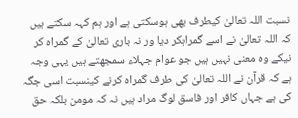نسبت اللہ تعالیٰ کیطرف بھی ہوسکتی ہے اور ہم کہہ سکتے ہیں کہ اللہ تعالیٰ نے اسے گمراہکر دیا ور نہ باری تعالیٰ کے گمراہ کر نیکے وہ معنی نہیں ہیں جو عوام جہلاء سمجھتے ہیں یہی وجہ ہے کہ قرآن نے اللہ تعالیٰ کی طرف گمراہ کرنے کینسبت اسی جگہ کی ہے جہاں کافر اور فاسق لوگ مراد ہیں نہ کہ مومن بلکہ حق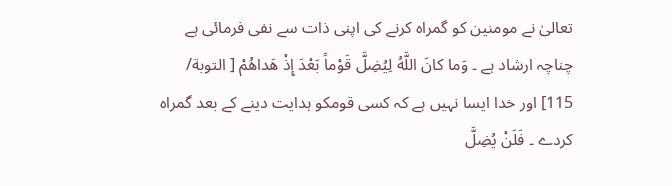تعالیٰ نے مومنین کو گمراہ کرنے کی اپنی ذات سے نفی فرمائی ہے چناچہ ارشاد ہے ۔ وَما کانَ اللَّهُ لِيُضِلَّ قَوْماً بَعْدَ إِذْ هَداهُمْ [ التوبة/ 115] اور خدا ایسا نہیں ہے کہ کسی قومکو ہدایت دینے کے بعد گمراہ کردے ۔ فَلَنْ يُضِلَّ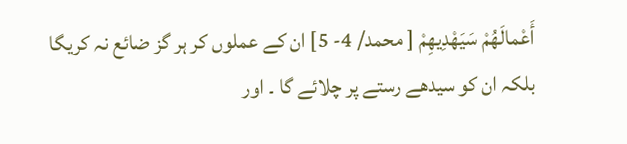أَعْمالَهُمْ سَيَهْدِيهِمْ [ محمد/ 4- 5] ان کے عملوں کر ہر گز ضائع نہ کریگا بلکہ ان کو سیدھے رستے پر چلائے گا ۔ اور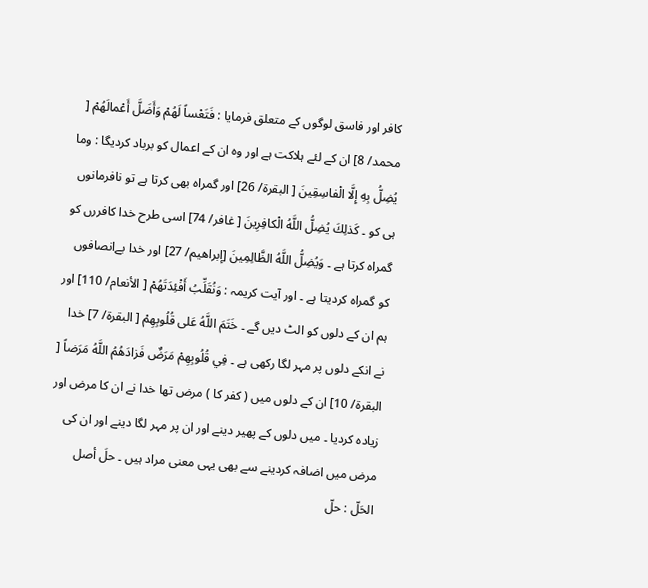کافر اور فاسق لوگوں کے متعلق فرمایا : فَتَعْساً لَهُمْ وَأَضَلَّ أَعْمالَهُمْ [ محمد/ 8] ان کے لئے ہلاکت ہے اور وہ ان کے اعمال کو برباد کردیگا : وما يُضِلُّ بِهِ إِلَّا الْفاسِقِينَ [ البقرة/ 26] اور گمراہ بھی کرتا ہے تو نافرمانوں ہی کو ۔ كَذلِكَ يُضِلُّ اللَّهُ الْكافِرِينَ [ غافر/ 74] اسی طرح خدا کافررں کو گمراہ کرتا ہے ۔ وَيُضِلُّ اللَّهُ الظَّالِمِينَ [إبراهيم/ 27] اور خدا بےانصافوں کو گمراہ کردیتا ہے ۔ اور آیت کریمہ : وَنُقَلِّبُ أَفْئِدَتَهُمْ [ الأنعام/ 110] اور ہم ان کے دلوں کو الٹ دیں گے ۔ خَتَمَ اللَّهُ عَلى قُلُوبِهِمْ [ البقرة/ 7] خدا نے انکے دلوں پر مہر لگا رکھی ہے ۔ فِي قُلُوبِهِمْ مَرَضٌ فَزادَهُمُ اللَّهُ مَرَضاً [ البقرة/ 10] ان کے دلوں میں ( کفر کا ) مرض تھا خدا نے ان کا مرض اور زیادہ کردیا ۔ میں دلوں کے پھیر دینے اور ان پر مہر لگا دینے اور ان کی مرض میں اضافہ کردینے سے بھی یہی معنی مراد ہیں ۔ حلَ أصل الحَلّ : حلّ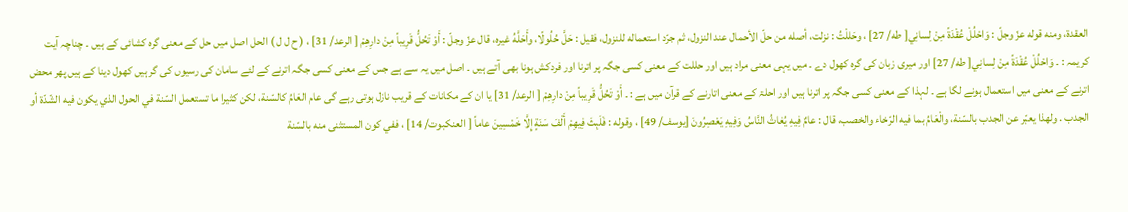العقدة، ومنه قوله عزّ وجلّ : وَاحْلُلْ عُقْدَةً مِنْ لِسانِي[ طه/ 27] ، وحَللْتُ : نزلت، أصله من حلّ الأحمال عند النزول، ثم جرّد استعماله للنزول، فقیل : حَلَّ حُلُولًا، وأَحَلَّهُ غيره، قال عزّ وجلّ : أَوْ تَحُلُّ قَرِيباً مِنْ دارِهِمْ [ الرعد/ 31] ، ( ح ل ل ) الحل اصل میں حل کے معنی گرہ کشائی کے ہیں ۔ چناچہ آیت کریمہ : ۔ وَاحْلُلْ عُقْدَةً مِنْ لِسانِي[ طه/ 27] اور میری زبان کی گرہ کھول دے ۔ میں یہی معنی مراد ہیں اور حللت کے معنی کسی جگہ پر اترنا اور فردکش ہونا بھی آتے ہیں ۔ اصل میں یہ سے ہے جس کے معنی کسی جگہ اترنے کے لئے سامان کی رسیوں کی گر ہیں کھول دینا کے ہیں پھر محض اترنے کے معنی میں استعمال ہونے لگا ہے ۔ لہذا کے معنی کسی جگہ پر اترنا ہیں اور احلۃ کے معنی اتارنے کے قرآن میں ہے : ۔ أَوْ تَحُلُّ قَرِيباً مِنْ دارِهِمْ [ الرعد/ 31] یا ان کے مکانات کے قریب نازل ہوتی رہے گی عام العَامُ کالسّنة، لکن كثيرا ما تستعمل السّنة في الحول الذي يكون فيه الشّدّة أو الجدب . ولهذا يعبّر عن الجدب بالسّنة، والْعَامُ بما فيه الرّخاء والخصب، قال : عامٌ فِيهِ يُغاثُ النَّاسُ وَفِيهِ يَعْصِرُونَ [يوسف/ 49] ، وقوله : فَلَبِثَ فِيهِمْ أَلْفَ سَنَةٍ إِلَّا خَمْسِينَ عاماً [ العنکبوت/ 14] ، ففي كون المستثنی منه بالسّنة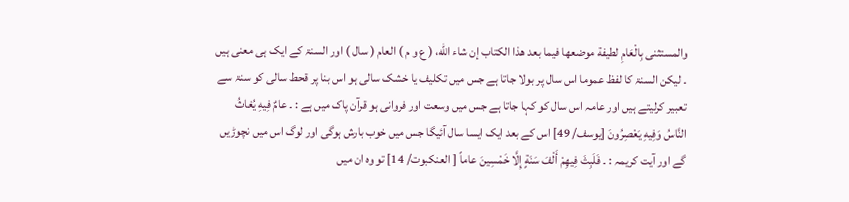والمستثنی بِالْعَامِ لطیفة موضعها فيما بعد هذا الکتاب إن شاء الله، ( ع و م ) العام ( سال ) اور السنۃ کے ایک ہی معنی ہیں ۔ لیکن السنۃ کا لفظ عموما اس سال پر بولا جاتا ہے جس میں تکلیف یا خشک سالی ہو اس بنا پر قحط سالی کو سنۃ سے تعبیر کرلیتے ہیں اور عامہ اس سال کو کہا جاتا ہے جس میں وسعت اور فروانی ہو قرآن پاک میں ہے : ۔ عامٌ فِيهِ يُغاثُ النَّاسُ وَفِيهِ يَعْصِرُونَ [يوسف/ 49] اس کے بعد ایک ایسا سال آئیگا جس میں خوب بارش ہوگی اور لوگ اس میں نچوڑیں گے اور آیت کریمہ : ۔ فَلَبِثَ فِيهِمْ أَلْفَ سَنَةٍ إِلَّا خَمْسِينَ عاماً [ العنکبوت/ 14] تو وہ ان میں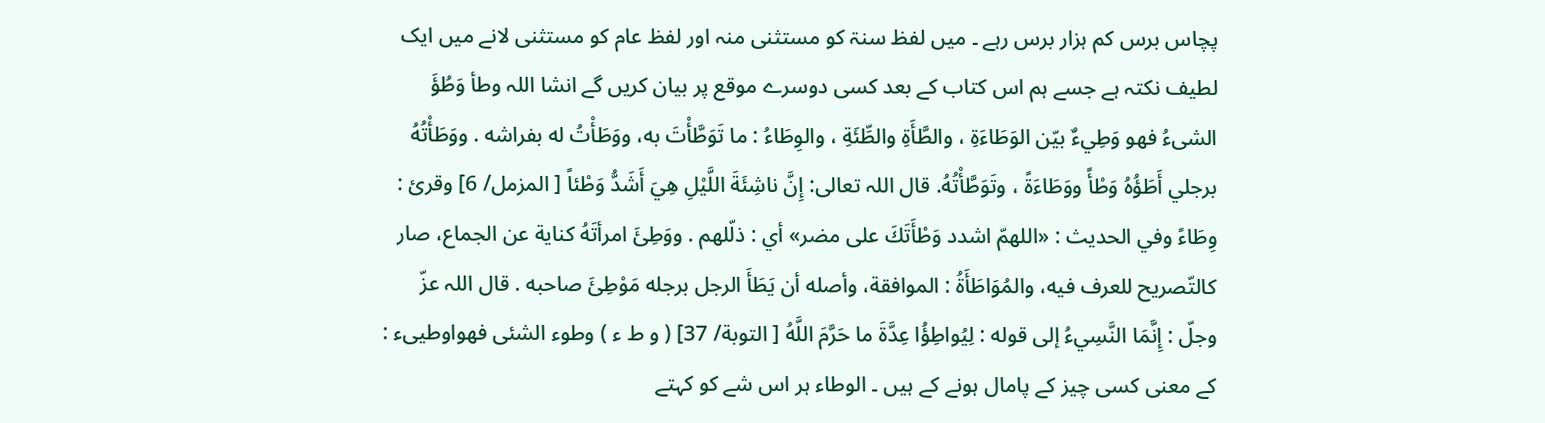پچاس برس کم ہزار برس رہے ۔ میں لفظ سنۃ کو مستثنی منہ اور لفظ عام کو مستثنی لانے میں ایک لطیف نکتہ ہے جسے ہم اس کتاب کے بعد کسی دوسرے موقع پر بیان کریں گے انشا اللہ وطأ وَطُؤَ الشیءُ فهو وَطِيءٌ بيّن الوَطَاءَةِ ، والطَّأَةِ والطِّئَةِ ، والوِطَاءُ : ما تَوَطَّأْتَ به، ووَطَأْتُ له بفراشه . ووَطَأْتُهُ برجلي أَطَؤُهُ وَطْأً ووَطَاءَةً ، وتَوَطَّأْتُهُ. قال اللہ تعالی: إِنَّ ناشِئَةَ اللَّيْلِ هِيَ أَشَدُّ وَطْئاً [ المزمل/ 6] وقرئ : وِطَاءً وفي الحدیث : «اللهمّ اشدد وَطْأَتَكَ علی مضر» أي : ذلّلهم . ووَطِئَ امرأتَهُ كناية عن الجماع، صار کالتّصریح للعرف فيه، والمُوَاطَأَةُ : الموافقة، وأصله أن يَطَأَ الرجل برجله مَوْطِئَ صاحبه . قال اللہ عزّ وجلّ : إِنَّمَا النَّسِيءُ إلى قوله : لِيُواطِؤُا عِدَّةَ ما حَرَّمَ اللَّهُ [ التوبة/ 37] ( و ط ء ) وطوء الشئی فھواوطییء : کے معنی کسی چیز کے پامال ہونے کے ہیں ۔ الوطاء ہر اس شے کو کہتے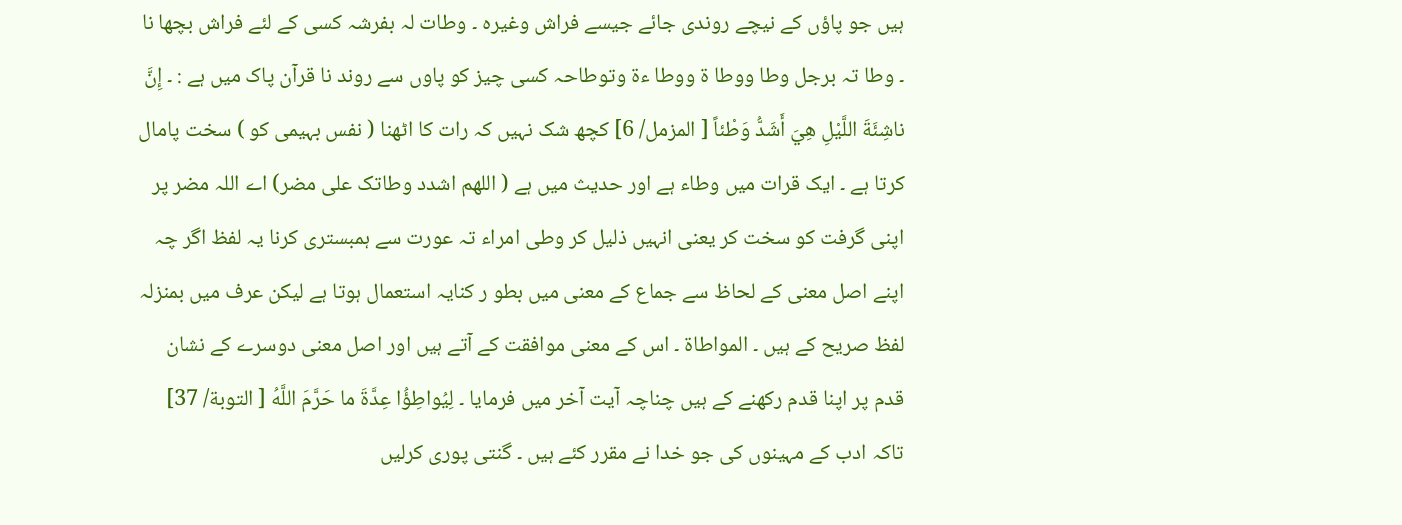ہیں جو پاؤں کے نیچے روندی جائے جیسے فراش وغیرہ ۔ وطات لہ بفرشہ کسی کے لئے فراش بچھا نا ۔ وطا تہ برجل وطا ووطا ۃ ووطا ءۃ وتوطاحہ کسی چیز کو پاوں سے روند نا قرآن پاک میں ہے : ۔ إِنَّ ناشِئَةَ اللَّيْلِ هِيَ أَشَدُّ وَطْئاً [ المزمل/ 6] کچھ شک نہیں کہ رات کا اٹھنا ( نفس بہیمی کو ) سخت پامال کرتا ہے ۔ ایک قرات میں وطاء ہے اور حدیث میں ہے ( اللھم اشدد وطاتک علی مضر) اے اللہ مضر پر اپنی گرفت کو سخت کر یعنی انہیں ذلیل کر وطی امراء تہ عورت سے ہمبستری کرنا یہ لفظ اگر چہ اپنے اصل معنی کے لحاظ سے جماع کے معنی میں بطو ر کنایہ استعمال ہوتا ہے لیکن عرف میں بمنزلہ لفظ صریح کے ہیں ۔ المواطاۃ ۔ اس کے معنی موافقت کے آتے ہیں اور اصل معنی دوسرے کے نشان قدم پر اپنا قدم رکھنے کے ہیں چناچہ آیت آخر میں فرمایا ۔ لِيُواطِؤُا عِدَّةَ ما حَرَّمَ اللَّهُ [ التوبة/ 37] تاکہ ادب کے مہینوں کی جو خدا نے مقرر کئے ہیں ۔ گنتی پوری کرلیں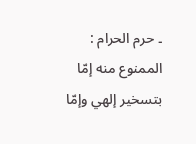۔ حرم الحرام : الممنوع منه إمّا بتسخیر إلهي وإمّا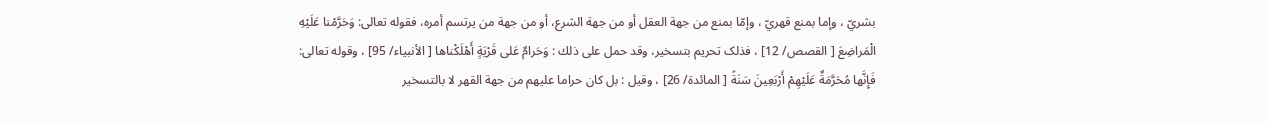بشريّ ، وإما بمنع قهريّ ، وإمّا بمنع من جهة العقل أو من جهة الشرع، أو من جهة من يرتسم أمره، فقوله تعالی: وَحَرَّمْنا عَلَيْهِ الْمَراضِعَ [ القصص/ 12] ، فذلک تحریم بتسخیر، وقد حمل علی ذلك : وَحَرامٌ عَلى قَرْيَةٍ أَهْلَكْناها [ الأنبیاء/ 95] ، وقوله تعالی: فَإِنَّها مُحَرَّمَةٌ عَلَيْهِمْ أَرْبَعِينَ سَنَةً [ المائدة/ 26] ، وقیل : بل کان حراما عليهم من جهة القهر لا بالتسخیر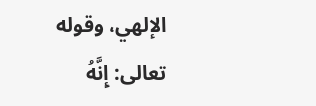الإلهي، وقوله تعالی: إِنَّهُ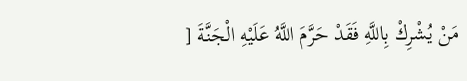مَنْ يُشْرِكْ بِاللَّهِ فَقَدْ حَرَّمَ اللَّهُ عَلَيْهِ الْجَنَّةَ [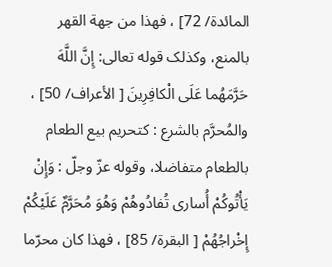المائدة/ 72] ، فهذا من جهة القهر بالمنع، وکذلک قوله تعالی: إِنَّ اللَّهَ حَرَّمَهُما عَلَى الْكافِرِينَ [ الأعراف/ 50] ، والمُحرَّم بالشرع : کتحریم بيع الطعام بالطعام متفاضلا، وقوله عزّ وجلّ : وَإِنْ يَأْتُوكُمْ أُساری تُفادُوهُمْ وَهُوَ مُحَرَّمٌ عَلَيْكُمْ إِخْراجُهُمْ [ البقرة/ 85] ، فهذا کان محرّما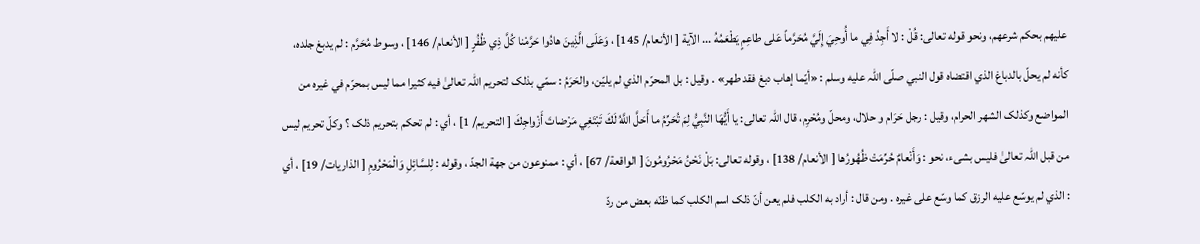عليهم بحکم شرعهم، ونحو قوله تعالی: قُلْ : لا أَجِدُ فِي ما أُوحِيَ إِلَيَّ مُحَرَّماً عَلى طاعِمٍ يَطْعَمُهُ ... الآية [ الأنعام/ 145] ، وَعَلَى الَّذِينَ هادُوا حَرَّمْنا كُلَّ ذِي ظُفُرٍ [ الأنعام/ 146] ، وسوط مُحَرَّم : لم يدبغ جلده، كأنه لم يحلّ بالدباغ الذي اقتضاه قول النبي صلّى اللہ عليه وسلم : «أيّما إهاب دبغ فقد طهر» . وقیل : بل المحرّم الذي لم يليّن، والحَرَمُ : سمّي بذلک لتحریم اللہ تعالیٰ فيه كثيرا مما ليس بمحرّم في غيره من المواضع وکذلک الشهر الحرام، وقیل : رجل حَرَام و حلال، ومحلّ ومُحْرِم، قال اللہ تعالی: يا أَيُّهَا النَّبِيُّ لِمَ تُحَرِّمُ ما أَحَلَّ اللَّهُ لَكَ تَبْتَغِي مَرْضاتَ أَزْواجِكَ [ التحریم/ 1] ، أي : لم تحکم بتحریم ذلک ؟ وكلّ تحریم ليس من قبل اللہ تعالیٰ فلیس بشیء، نحو : وَأَنْعامٌ حُرِّمَتْ ظُهُورُها [ الأنعام/ 138] ، وقوله تعالی: بَلْ نَحْنُ مَحْرُومُونَ [ الواقعة/ 67] ، أي : ممنوعون من جهة الجدّ ، وقوله : لِلسَّائِلِ وَالْمَحْرُومِ [ الذاریات/ 19] ، أي : الذي لم يوسّع عليه الرزق کما وسّع علی غيره . ومن قال : أراد به الکلب فلم يعن أنّ ذلک اسم الکلب کما ظنّه بعض من ردّ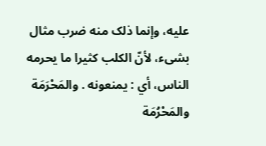عليه، وإنما ذلک منه ضرب مثال بشیء، لأنّ الکلب کثيرا ما يحرمه الناس، أي : يمنعونه . والمَحْرَمَة والمَحْرُمَة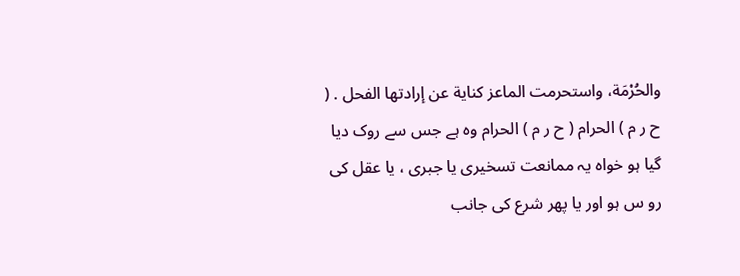والحُرْمَة، واستحرمت الماعز کناية عن إرادتها الفحل . ( ح ر م ) الحرام ( ح ر م ) الحرام وہ ہے جس سے روک دیا گیا ہو خواہ یہ ممانعت تسخیری یا جبری ، یا عقل کی رو س ہو اور یا پھر شرع کی جانب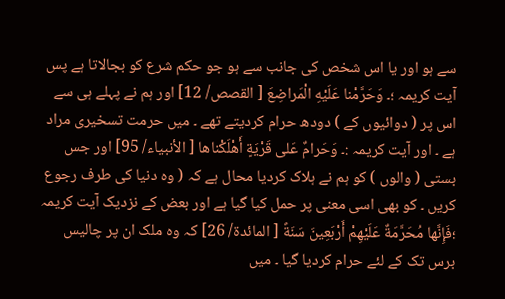سے ہو اور یا اس شخص کی جانب سے ہو جو حکم شرع کو بجالاتا ہے پس آیت کریمہ ؛۔ وَحَرَّمْنا عَلَيْهِ الْمَراضِعَ [ القصص/ 12] اور ہم نے پہلے ہی سے اس پر ( دوائیوں کے ) دودھ حرام کردیتے تھے ۔ میں حرمت تسخیری مراد ہے ۔ اور آیت کریمہ :۔ وَحَرامٌ عَلى قَرْيَةٍ أَهْلَكْناها [ الأنبیاء/ 95] اور جس بستی ( والوں ) کو ہم نے ہلاک کردیا محال ہے کہ ( وہ دنیا کی طرف رجوع کریں ۔ کو بھی اسی معنی پر حمل کیا گیا ہے اور بعض کے نزدیک آیت کریمہ ؛فَإِنَّها مُحَرَّمَةٌ عَلَيْهِمْ أَرْبَعِينَ سَنَةً [ المائدة/ 26] کہ وہ ملک ان پر چالیس برس تک کے لئے حرام کردیا گیا ۔ میں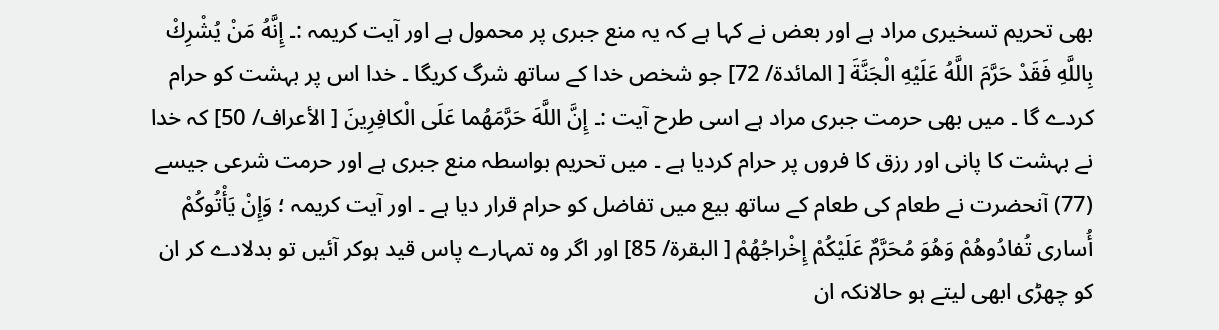بھی تحریم تسخیری مراد ہے اور بعض نے کہا ہے کہ یہ منع جبری پر محمول ہے اور آیت کریمہ :۔ إِنَّهُ مَنْ يُشْرِكْ بِاللَّهِ فَقَدْ حَرَّمَ اللَّهُ عَلَيْهِ الْجَنَّةَ [ المائدة/ 72] جو شخص خدا کے ساتھ شرگ کریگا ۔ خدا اس پر بہشت کو حرام کردے گا ۔ میں بھی حرمت جبری مراد ہے اسی طرح آیت :۔ إِنَّ اللَّهَ حَرَّمَهُما عَلَى الْكافِرِينَ [ الأعراف/ 50] کہ خدا نے بہشت کا پانی اور رزق کا فروں پر حرام کردیا ہے ۔ میں تحریم بواسطہ منع جبری ہے اور حرمت شرعی جیسے (77) آنحضرت نے طعام کی طعام کے ساتھ بیع میں تفاضل کو حرام قرار دیا ہے ۔ اور آیت کریمہ ؛ وَإِنْ يَأْتُوكُمْ أُساری تُفادُوهُمْ وَهُوَ مُحَرَّمٌ عَلَيْكُمْ إِخْراجُهُمْ [ البقرة/ 85] اور اگر وہ تمہارے پاس قید ہوکر آئیں تو بدلادے کر ان کو چھڑی ابھی لیتے ہو حالانکہ ان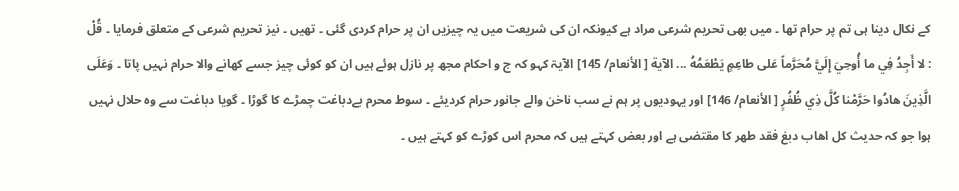کے نکال دینا ہی تم پر حرام تھا ۔ میں بھی تحریم شرعی مراد ہے کیونکہ ان کی شریعت میں یہ چیزیں ان پر حرام کردی گئی ۔ تھیں ۔ نیز تحریم شرعی کے متعلق فرمایا ۔ قُلْ : لا أَجِدُ فِي ما أُوحِيَ إِلَيَّ مُحَرَّماً عَلى طاعِمٍ يَطْعَمُهُ ... الآية [ الأنعام/ 145] الآیۃ کہو کہ ج و احکام مجھ پر نازل ہوئے ہیں ان کو کوئی چیز جسے کھانے والا حرام نہیں پاتا ۔ وَعَلَى الَّذِينَ هادُوا حَرَّمْنا كُلَّ ذِي ظُفُرٍ [ الأنعام/ 146] اور یہودیوں پر ہم نے سب ناخن والے جانور حرام کردیئے ۔ سوط محرم بےدباغت چمڑے کا گوڑا ۔ گویا دباغت سے وہ حلال نہیں ہوا جو کہ حدیث کل اھاب دبغ فقد طھر کا مقتضی ہے اور بعض کہتے ہیں کہ محرم اس کوڑے کو کہتے ہیں ۔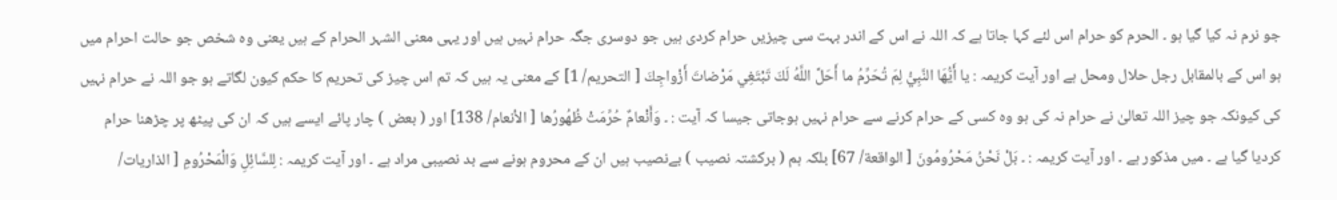جو نرم نہ کیا گیا ہو ۔ الحرم کو حرام اس لئے کہا جاتا ہے کہ اللہ نے اس کے اندر بہت سی چیزیں حرام کردی ہیں جو دوسری جگہ حرام نہیں ہیں اور یہی معنی الشہر الحرام کے ہیں یعنی وہ شخص جو حالت احرام میں ہو اس کے بالمقابل رجل حلال ومحل ہے اور آیت کریمہ : يا أَيُّهَا النَّبِيُّ لِمَ تُحَرِّمُ ما أَحَلَّ اللَّهُ لَكَ تَبْتَغِي مَرْضاتَ أَزْواجِكَ [ التحریم/ 1] کے معنی یہ ہیں کہ تم اس چیز کی تحریم کا حکم کیون لگاتے ہو جو اللہ نے حرام نہیں کی کیونکہ جو چیز اللہ تعالیٰ نے حرام نہ کی ہو وہ کسی کے حرام کرنے سے حرام نہیں ہوجاتی جیسا کہ آیت : ۔ وَأَنْعامٌ حُرِّمَتْ ظُهُورُها [ الأنعام/ 138] اور ( بعض ) چار پائے ایسے ہیں کہ ان کی پیٹھ پر چڑھنا حرام کردیا گیا ہے ۔ میں مذکور ہے ۔ اور آیت کریمہ : ۔ بَلْ نَحْنُ مَحْرُومُونَ [ الواقعة/ 67] بلکہ ہم ( برکشتہ نصیب ) بےنصیب ہیں ان کے محروم ہونے سے بد نصیبی مراد ہے ۔ اور آیت کریمہ : لِلسَّائِلِ وَالْمَحْرُومِ [ الذاریات/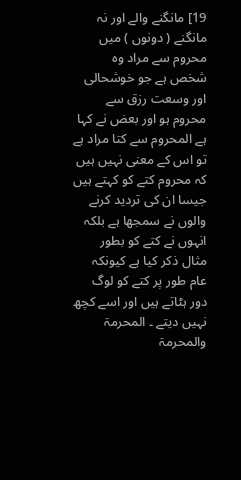19] مانگنے والے اور نہ مانگنے ( دونوں ) میں محروم سے مراد وہ شخص ہے جو خوشحالی اور وسعت رزق سے محروم ہو اور بعض نے کہا ہے المحروم سے کتا مراد ہے تو اس کے معنی نہیں ہیں کہ محروم کتے کو کہتے ہیں جیسا ان کی تردید کرنے والوں نے سمجھا ہے بلکہ انہوں نے کتے کو بطور مثال ذکر کیا ہے کیونکہ عام طور پر کتے کو لوگ دور ہٹاتے ہیں اور اسے کچھ نہیں دیتے ۔ المحرمۃ والمحرمۃ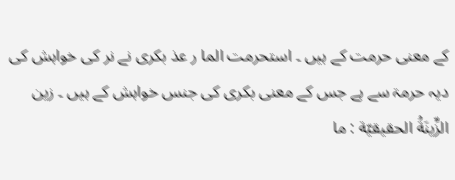کے معنی حرمت کے ہیں ۔ استحرمت الما ر عذ بکری نے نر کی خواہش کی دیہ حرمۃ سے ہے جس کے معنی بکری کی جنس خواہش کے ہیں ۔ زين الزِّينَةُ الحقیقيّة : ما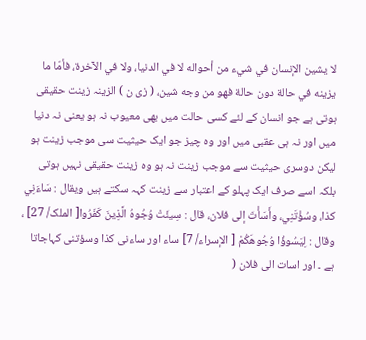لا يشين الإنسان في شيء من أحواله لا في الدنیا، ولا في الآخرة، فأمّا ما يزينه في حالة دون حالة فهو من وجه شين، ( زی ن ) الزینہ زینت حقیقی ہوتی ہے جو انسان کے لئے کسی حالت میں بھی معیوب نہ ہو یعنی نہ دنیا میں اور نہ ہی عقبی میں اور وہ چیز جو ایک حیثیت سی موجب زینت ہو لیکن دوسری حیثیت سے موجب زینت نہ ہو وہ زینت حقیقی نہیں ہوتی بلکہ اسے صرف ایک پہلو کے اعتبار سے زینت کہہ سکتے ہیں ويقال : سَاءَنِي كذا، وسُؤْتَنِي، وأَسَأْتَ إلى فلان، قال : سِيئَتْ وُجُوهُ الَّذِينَ كَفَرُوا[ الملک/ 27] ، وقال : لِيَسُوؤُا وُجُوهَكُمْ [ الإسراء/ 7] ساء اور ساءنی کذا وسؤتنی کہاجاتا ہے ۔ اور اسات الی فلان (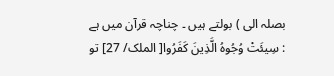بصلہ الی ) بولتے ہیں ۔ چناچہ قرآن میں ہے : سِيئَتْ وُجُوهُ الَّذِينَ كَفَرُوا[ الملک/ 27] تو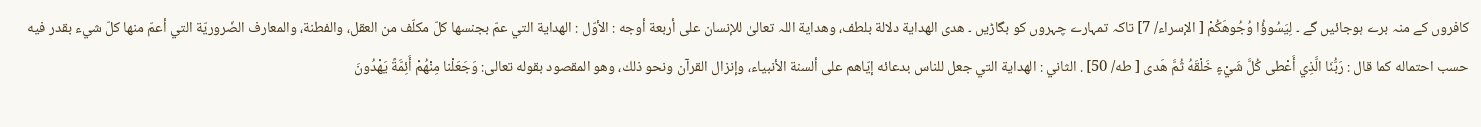کافروں کے منہ برے ہوجائیں گے ۔ لِيَسُوؤُا وُجُوهَكُمْ [ الإسراء/ 7] تاکہ تمہارے چہروں کو بگاڑیں ۔ هدى الهداية دلالة بلطف، وهداية اللہ تعالیٰ للإنسان علی أربعة أوجه : الأوّل : الهداية التي عمّ بجنسها كلّ مكلّف من العقل، والفطنة، والمعارف الضّروريّة التي أعمّ منها كلّ شيء بقدر فيه حسب احتماله كما قال : رَبُّنَا الَّذِي أَعْطى كُلَّ شَيْءٍ خَلْقَهُ ثُمَّ هَدى [ طه/ 50] . الثاني : الهداية التي جعل للناس بدعائه إيّاهم علی ألسنة الأنبیاء، وإنزال القرآن ونحو ذلك، وهو المقصود بقوله تعالی: وَجَعَلْنا مِنْهُمْ أَئِمَّةً يَهْدُونَ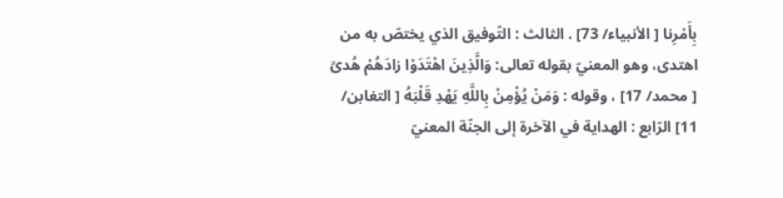بِأَمْرِنا [ الأنبیاء/ 73] . الثالث : التّوفیق الذي يختصّ به من اهتدی، وهو المعنيّ بقوله تعالی: وَالَّذِينَ اهْتَدَوْا زادَهُمْ هُدىً [ محمد/ 17] ، وقوله : وَمَنْ يُؤْمِنْ بِاللَّهِ يَهْدِ قَلْبَهُ [ التغابن/ 11] الرّابع : الهداية في الآخرة إلى الجنّة المعنيّ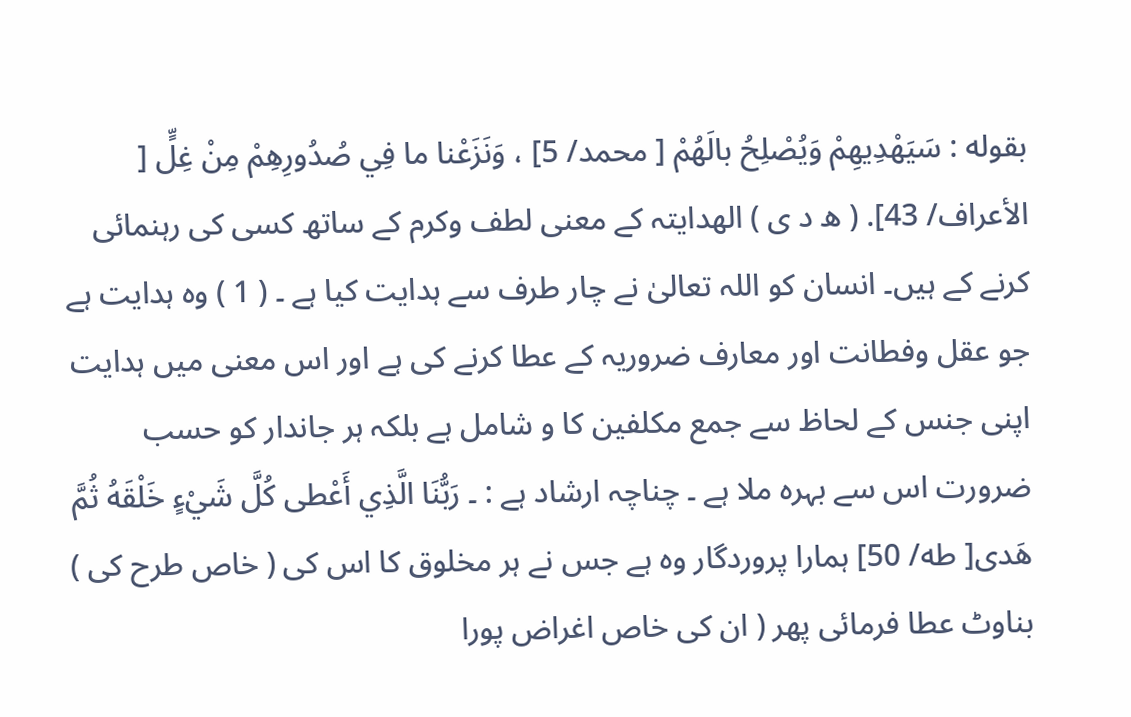بقوله : سَيَهْدِيهِمْ وَيُصْلِحُ بالَهُمْ [ محمد/ 5] ، وَنَزَعْنا ما فِي صُدُورِهِمْ مِنْ غِلٍّ [ الأعراف/ 43]. ( ھ د ی ) الھدایتہ کے معنی لطف وکرم کے ساتھ کسی کی رہنمائی کرنے کے ہیں۔ انسان کو اللہ تعالیٰ نے چار طرف سے ہدایت کیا ہے ۔ ( 1 ) وہ ہدایت ہے جو عقل وفطانت اور معارف ضروریہ کے عطا کرنے کی ہے اور اس معنی میں ہدایت اپنی جنس کے لحاظ سے جمع مکلفین کا و شامل ہے بلکہ ہر جاندار کو حسب ضرورت اس سے بہرہ ملا ہے ۔ چناچہ ارشاد ہے : ۔ رَبُّنَا الَّذِي أَعْطى كُلَّ شَيْءٍ خَلْقَهُ ثُمَّ هَدى[ طه/ 50] ہمارا پروردگار وہ ہے جس نے ہر مخلوق کا اس کی ( خاص طرح کی ) بناوٹ عطا فرمائی پھر ( ان کی خاص اغراض پورا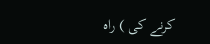کرنے کی ) راہ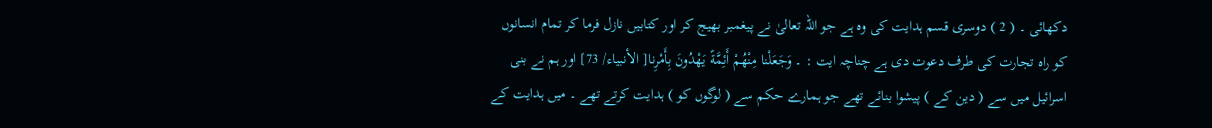دکھائی ۔ ( 2 ) دوسری قسم ہدایت کی وہ ہے جو اللہ تعالیٰ نے پیغمبر بھیج کر اور کتابیں نازل فرما کر تمام انسانوں کو راہ تجارت کی طرف دعوت دی ہے چناچہ ایت : ۔ وَجَعَلْنا مِنْهُمْ أَئِمَّةً يَهْدُونَ بِأَمْرِنا[ الأنبیاء/ 73] اور ہم نے بنی اسرائیل میں سے ( دین کے ) پیشوا بنائے تھے جو ہمارے حکم سے ( لوگوں کو ) ہدایت کرتے تھے ۔ میں ہدایت کے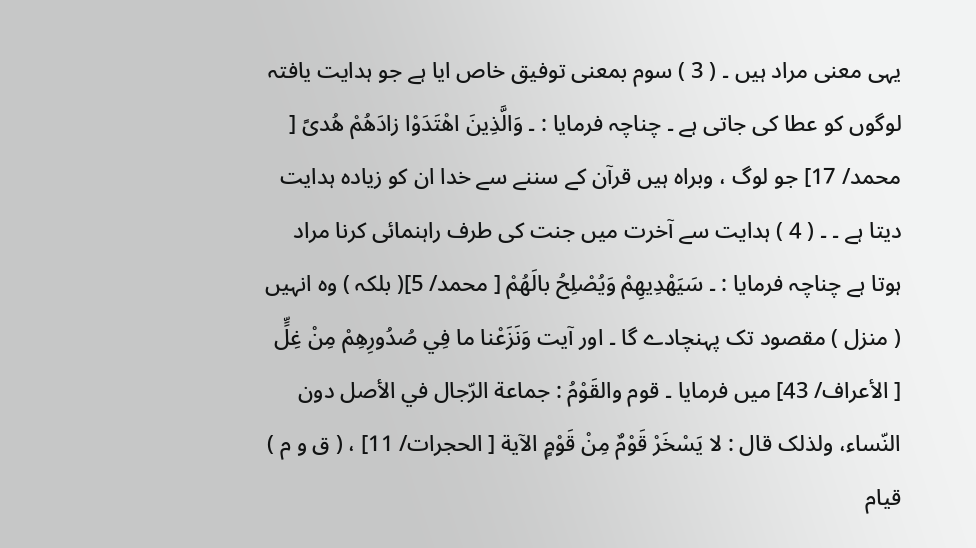یہی معنی مراد ہیں ۔ ( 3 ) سوم بمعنی توفیق خاص ایا ہے جو ہدایت یافتہ لوگوں کو عطا کی جاتی ہے ۔ چناچہ فرمایا : ۔ وَالَّذِينَ اهْتَدَوْا زادَهُمْ هُدىً [ محمد/ 17] جو لوگ ، وبراہ ہیں قرآن کے سننے سے خدا ان کو زیادہ ہدایت دیتا ہے ۔ ۔ ( 4 ) ہدایت سے آخرت میں جنت کی طرف راہنمائی کرنا مراد ہوتا ہے چناچہ فرمایا : ۔ سَيَهْدِيهِمْ وَيُصْلِحُ بالَهُمْ [ محمد/ 5]( بلکہ ) وہ انہیں ( منزل ) مقصود تک پہنچادے گا ۔ اور آیت وَنَزَعْنا ما فِي صُدُورِهِمْ مِنْ غِلٍّ [ الأعراف/ 43] میں فرمایا ۔ قوم والقَوْمُ : جماعة الرّجال في الأصل دون النّساء، ولذلک قال : لا يَسْخَرْ قَوْمٌ مِنْ قَوْمٍ الآية [ الحجرات/ 11] ، ( ق و م ) قيام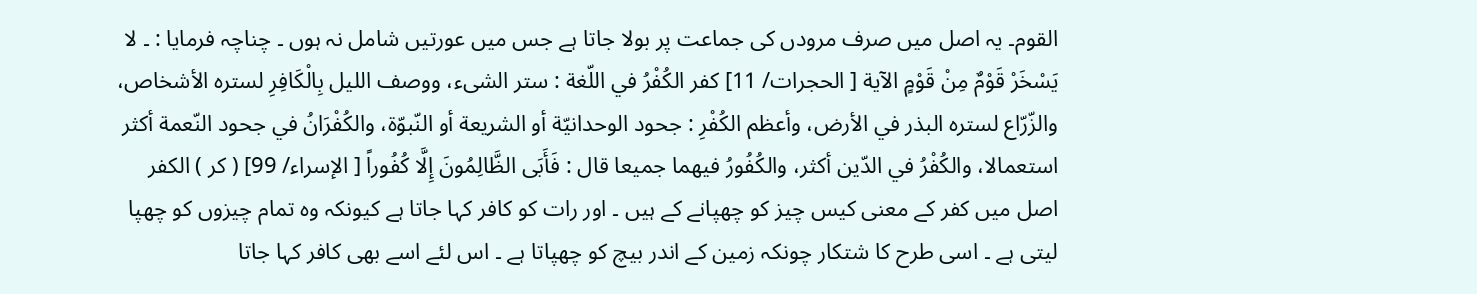القوم۔ یہ اصل میں صرف مرودں کی جماعت پر بولا جاتا ہے جس میں عورتیں شامل نہ ہوں ۔ چناچہ فرمایا : ۔ لا يَسْخَرْ قَوْمٌ مِنْ قَوْمٍ الآية [ الحجرات/ 11] كفر الكُفْرُ في اللّغة : ستر الشیء، ووصف اللیل بِالْكَافِرِ لستره الأشخاص، والزّرّاع لستره البذر في الأرض، وأعظم الكُفْرِ : جحود الوحدانيّة أو الشریعة أو النّبوّة، والکُفْرَانُ في جحود النّعمة أكثر استعمالا، والکُفْرُ في الدّين أكثر، والکُفُورُ فيهما جمیعا قال : فَأَبَى الظَّالِمُونَ إِلَّا كُفُوراً [ الإسراء/ 99] ( کر ) الکفر اصل میں کفر کے معنی کیس چیز کو چھپانے کے ہیں ۔ اور رات کو کافر کہا جاتا ہے کیونکہ وہ تمام چیزوں کو چھپا لیتی ہے ۔ اسی طرح کا شتکار چونکہ زمین کے اندر بیچ کو چھپاتا ہے ۔ اس لئے اسے بھی کافر کہا جاتا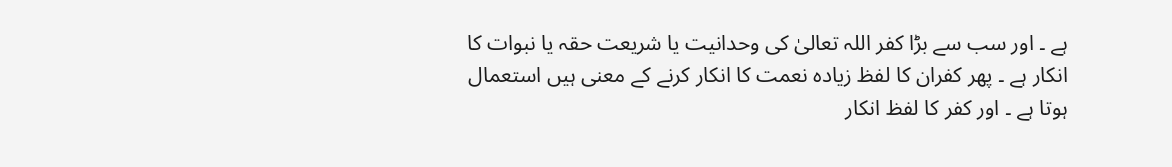ہے ۔ اور سب سے بڑا کفر اللہ تعالیٰ کی وحدانیت یا شریعت حقہ یا نبوات کا انکار ہے ۔ پھر کفران کا لفظ زیادہ نعمت کا انکار کرنے کے معنی ہیں استعمال ہوتا ہے ۔ اور کفر کا لفظ انکار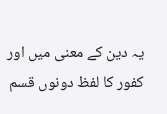یہ دین کے معنی میں اور کفور کا لفظ دونوں قسم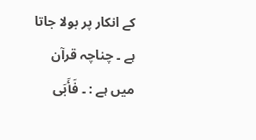کے انکار پر بولا جاتا ہے ۔ چناچہ قرآن میں ہے : ۔ فَأَبَى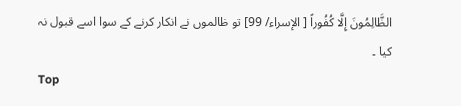الظَّالِمُونَ إِلَّا كُفُوراً [ الإسراء/ 99] تو ظالموں نے انکار کرنے کے سوا اسے قبول نہ کیا ۔
Top